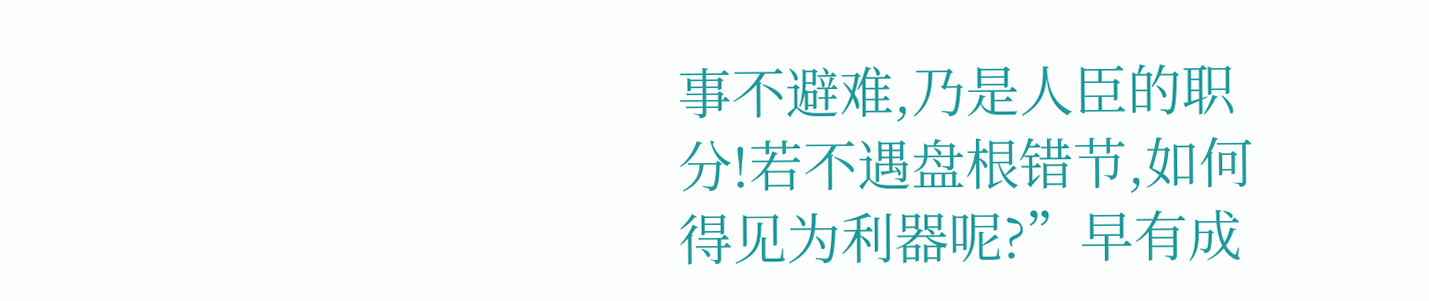事不避难,乃是人臣的职分!若不遇盘根错节,如何得见为利器呢?”早有成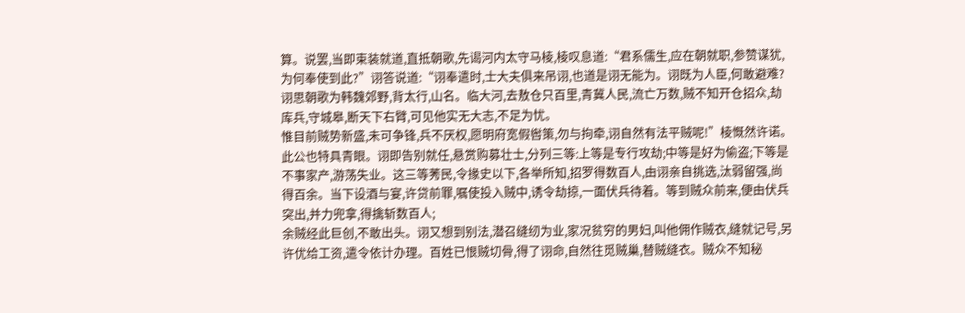算。说罢,当即束装就道,直抵朝歌,先谒河内太守马棱,棱叹息道:“君系儒生,应在朝就职,参赞谋犹,为何奉使到此?”诩答说道:“诩奉遣时,士大夫俱来吊诩,也道是诩无能为。诩既为人臣,何敢避难?诩思朝歌为韩魏郊野,背太行,山名。临大河,去敖仓只百里,青冀人民,流亡万数,贼不知开仓招众,劫库兵,守城皋,断天下右臂,可见他实无大志,不足为忧。
惟目前贼势新盛,未可争锋,兵不厌权,愿明府宽假辔策,勿与拘牵,诩自然有法平贼呢!”棱慨然许诺。此公也特具青眼。诩即告别就任,悬赏购募壮士,分列三等:上等是专行攻劫;中等是好为偷盗;下等是不事家产,游荡失业。这三等莠民,令掾史以下,各举所知,招罗得数百人,由诩亲自挑选,汰弱留强,尚得百余。当下设酒与宴,许贷前罪,嘱使投入贼中,诱令劫掠,一面伏兵待着。等到贼众前来,便由伏兵突出,并力兜拿,得擒斩数百人;
余贼经此巨创,不敢出头。诩又想到别法,潜召缝纫为业,家况贫穷的男妇,叫他佣作贼衣,缝就记号,另许优给工资,遣令依计办理。百姓已恨贼切骨,得了诩命,自然往觅贼巢,替贼缝衣。贼众不知秘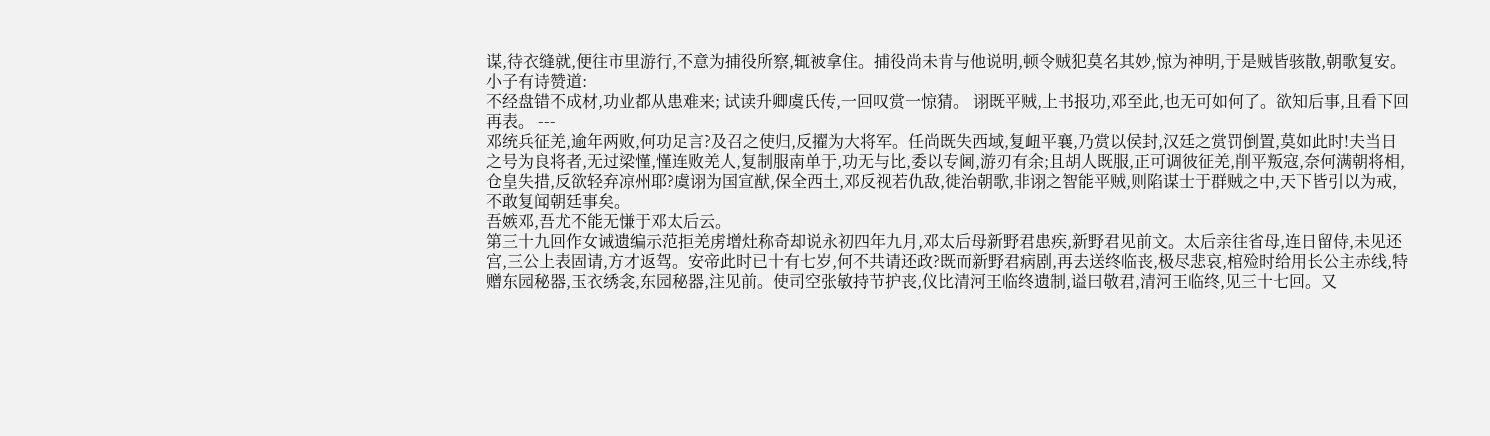谋,待衣缝就,便往市里游行,不意为捕役所察,辄被拿住。捕役尚未肯与他说明,顿令贼犯莫名其妙,惊为神明,于是贼皆骇散,朝歌复安。小子有诗赞道:
不经盘错不成材,功业都从患难来; 试读升卿虞氏传,一回叹赏一惊猜。 诩既平贼,上书报功,邓至此,也无可如何了。欲知后事,且看下回再表。 ---
邓统兵征羌,逾年两败,何功足言?及召之使归,反擢为大将军。任尚既失西域,复衄平襄,乃赏以侯封,汉廷之赏罚倒置,莫如此时!夫当日之号为良将者,无过梁慬,慬连败羌人,复制服南单于,功无与比,委以专阃,游刃有余;且胡人既服,正可调彼征羌,削平叛寇,奈何满朝将相,仓皇失措,反欲轻弃凉州耶?虞诩为国宣猷,保全西土,邓反视若仇敌,徙治朝歌,非诩之智能平贼,则陷谋士于群贼之中,天下皆引以为戒,不敢复闻朝廷事矣。
吾嫉邓,吾尤不能无慊于邓太后云。
第三十九回作女诫遗编示范拒羌虏增灶称奇却说永初四年九月,邓太后母新野君患疾,新野君见前文。太后亲往省母,连日留侍,未见还宫,三公上表固请,方才返驾。安帝此时已十有七岁,何不共请还政?既而新野君病剧,再去送终临丧,极尽悲哀,棺殓时给用长公主赤线,特赠东园秘器,玉衣绣衾,东园秘器,注见前。使司空张敏持节护丧,仪比清河王临终遗制,谥曰敬君,清河王临终,见三十七回。又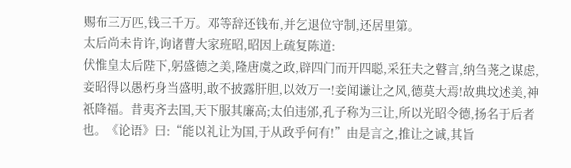赐布三万匹,钱三千万。邓等辞还钱布,并乞退位守制,还居里第。
太后尚未肯许,询诸曹大家班昭,昭因上疏复陈道:
伏惟皇太后陛下,躬盛德之美,隆唐虞之政,辟四门而开四聪,采狂夫之瞽言,纳刍荛之谋虑,妾昭得以愚朽身当盛明,敢不披露肝胆,以效万一!妾闻谦让之风,德莫大焉!故典坟述美,神祇降福。昔夷齐去国,天下服其廉高;太伯违邠,孔子称为三让,所以光昭令德,扬名于后者也。《论语》曰:“能以礼让为国,于从政乎何有!”由是言之,推让之诚,其旨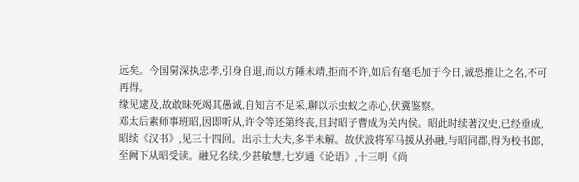远矣。今国舅深执忠孝,引身自退,而以方陲未靖,拒而不许,如后有毫毛加于今日,诚恐推让之名,不可再得。
缘见逮及,故敢昧死竭其愚诚,自知言不足采,聊以示虫蚁之赤心,伏冀鉴察。
邓太后素师事班昭,因即听从,许令等还第终丧,且封昭子曹成为关内侯。昭此时续著汉史,已经垂成,昭续《汉书》,见三十四回。出示士大夫,多半未解。故伏波将军马援从孙融,与昭同郡,得为校书郎,至阙下从昭受读。融兄名续,少甚敏慧,七岁通《论语》,十三明《尚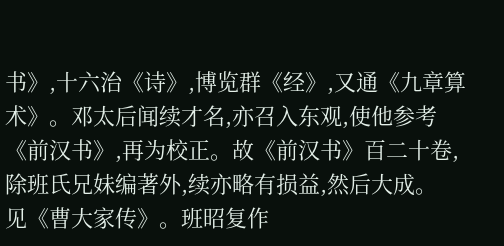书》,十六治《诗》,博览群《经》,又通《九章算术》。邓太后闻续才名,亦召入东观,使他参考《前汉书》,再为校正。故《前汉书》百二十卷,除班氏兄妹编著外,续亦略有损益,然后大成。
见《曹大家传》。班昭复作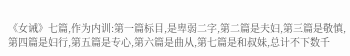《女诫》七篇,作为内训:第一篇标目,是卑弱二字,第二篇是夫妇,第三篇是敬慎,第四篇是妇行,第五篇是专心,第六篇是曲从,第七篇是和叔妹,总计不下数千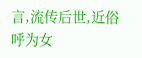言,流传后世,近俗呼为女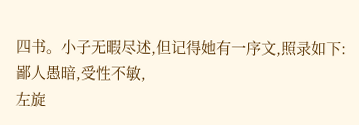四书。小子无暇尽述,但记得她有一序文,照录如下:
鄙人愚暗,受性不敏,
左旋